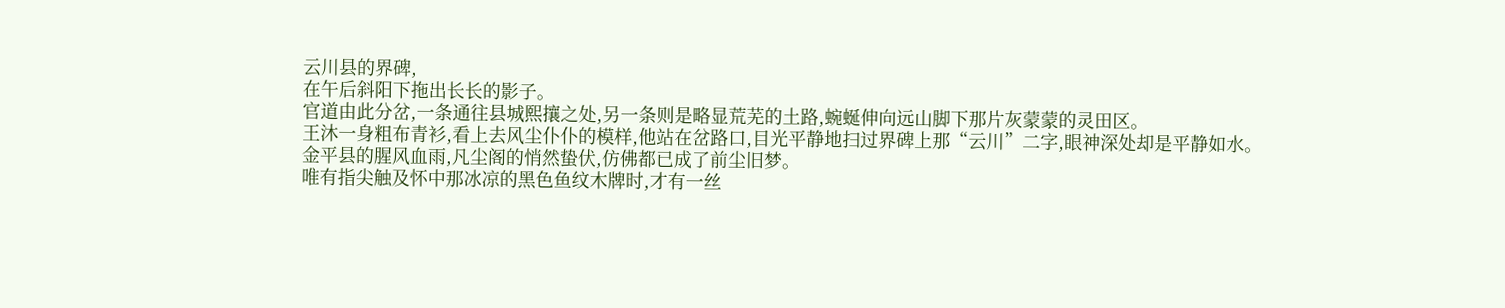云川县的界碑,
在午后斜阳下拖出长长的影子。
官道由此分岔,一条通往县城熙攘之处,另一条则是略显荒芜的土路,蜿蜒伸向远山脚下那片灰蒙蒙的灵田区。
王沐一身粗布青衫,看上去风尘仆仆的模样,他站在岔路口,目光平静地扫过界碑上那“云川”二字,眼神深处却是平静如水。
金平县的腥风血雨,凡尘阁的悄然蛰伏,仿佛都已成了前尘旧梦。
唯有指尖触及怀中那冰凉的黑色鱼纹木牌时,才有一丝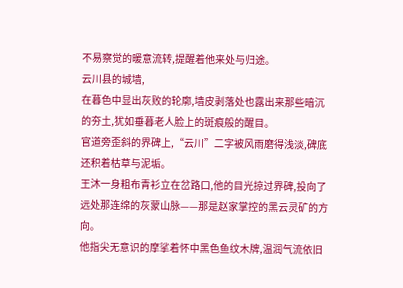不易察觉的暖意流转,提醒着他来处与归途。
云川县的城墙,
在暮色中显出灰败的轮廓,墙皮剥落处也露出来那些暗沉的夯土,犹如垂暮老人脸上的斑痕般的醒目。
官道旁歪斜的界碑上,“云川”二字被风雨磨得浅淡,碑底还积着枯草与泥垢。
王沐一身粗布青衫立在岔路口,他的目光掠过界碑,投向了远处那连绵的灰蒙山脉——那是赵家掌控的黑云灵矿的方向。
他指尖无意识的摩挲着怀中黑色鱼纹木牌,温润气流依旧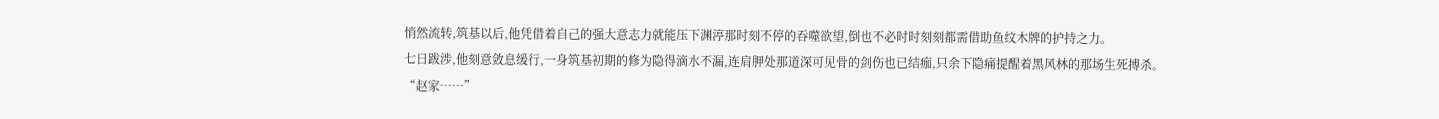悄然流转,筑基以后,他凭借着自己的强大意志力就能压下渊渟那时刻不停的吞噬欲望,倒也不必时时刻刻都需借助鱼纹木牌的护持之力。
七日跋涉,他刻意敛息缓行,一身筑基初期的修为隐得滴水不漏,连肩胛处那道深可见骨的剑伤也已结痂,只余下隐痛提醒着黑风林的那场生死搏杀。
“赵家……”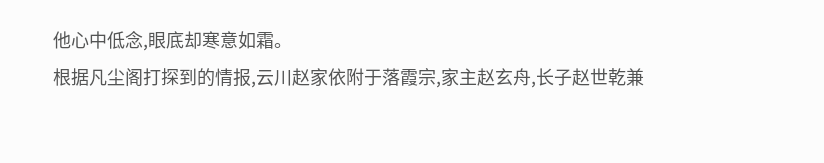他心中低念,眼底却寒意如霜。
根据凡尘阁打探到的情报,云川赵家依附于落霞宗,家主赵玄舟,长子赵世乾兼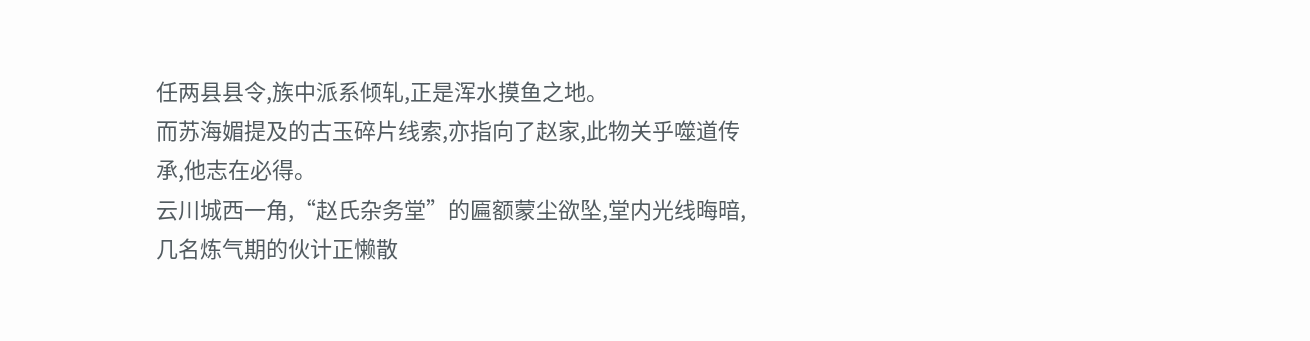任两县县令,族中派系倾轧,正是浑水摸鱼之地。
而苏海媚提及的古玉碎片线索,亦指向了赵家,此物关乎噬道传承,他志在必得。
云川城西一角,“赵氏杂务堂”的匾额蒙尘欲坠,堂内光线晦暗,几名炼气期的伙计正懒散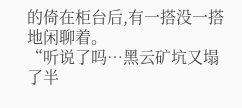的倚在柜台后,有一搭没一搭地闲聊着。
“听说了吗…黑云矿坑又塌了半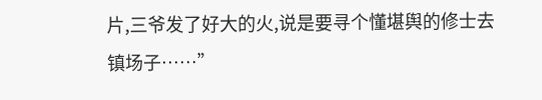片,三爷发了好大的火,说是要寻个懂堪舆的修士去镇场子……”